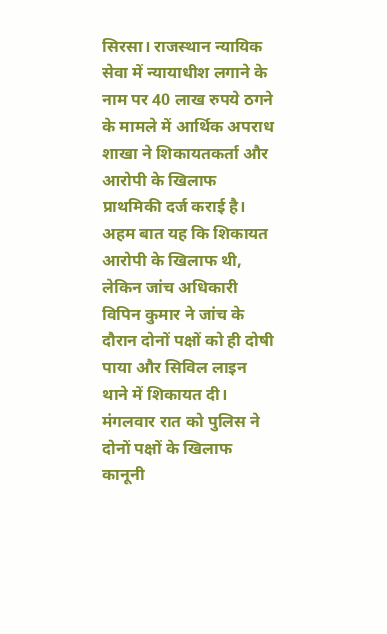सिरसा। राजस्थान न्यायिक सेवा में न्यायाधीश लगाने के नाम पर 40 लाख रुपये ठगने के मामले में आर्थिक अपराध शाखा ने शिकायतकर्ता और आरोपी के खिलाफ प्राथमिकी दर्ज कराई है। अहम बात यह कि शिकायत आरोपी के खिलाफ थी, लेकिन जांच अधिकारी विपिन कुमार ने जांच के दौरान दोनों पक्षों को ही दोषी पाया और सिविल लाइन थाने में शिकायत दी।
मंगलवार रात को पुलिस ने दोनों पक्षों के खिलाफ कानूनी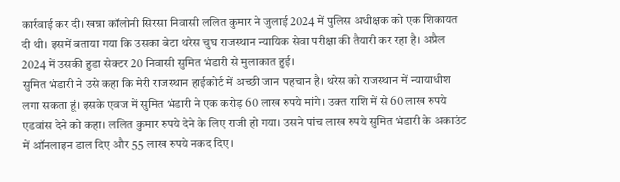कार्रवाई कर दी। खन्ना कॉलोनी सिरसा निवासी ललित कुमार ने जुलाई 2024 में पुलिस अधीक्षक को एक शिकायत दी थी। इसमें बताया गया कि उसका बेटा थरेस चुघ राजस्थान न्यायिक सेवा परीक्षा की तैयारी कर रहा है। अप्रैल 2024 में उसकी हुडा सेक्टर 20 निवासी सुमित भंडारी से मुलाकात हुई।
सुमित भंडारी ने उसे कहा कि मेरी राजस्थान हाईकोर्ट में अच्छी जान पहचान है। थरेस को राजस्थान में न्यायाधीश लगा सकता हूं। इसके एवज में सुमित भंडारी ने एक करोड़ 60 लाख रुपये मांगे। उक्त राशि में से 60 लाख रुपये एडवांस देने को कहा। ललित कुमार रुपये देने के लिए राजी हो गया। उसने पांच लाख रुपये सुमित भंडारी के अकाउंट में ऑनलाइन डाल दिए और 55 लाख रुपये नकद दिए।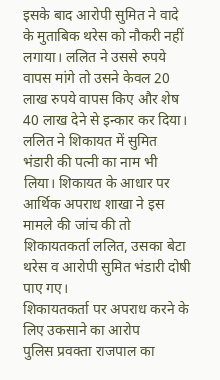इसके बाद आरोपी सुमित ने वादे के मुताबिक थरेस को नौकरी नहीं लगाया। ललित ने उससे रुपये वापस मांगे तो उसने केवल 20 लाख रुपये वापस किए और शेष 40 लाख देने से इन्कार कर दिया। ललित ने शिकायत में सुमित भंडारी की पत्नी का नाम भी लिया। शिकायत के आधार पर आर्थिक अपराध शाखा ने इस मामले की जांच की तो शिकायतकर्ता ललित, उसका बेटा थरेस व आरोपी सुमित भंडारी दोषी पाए गए।
शिकायतकर्ता पर अपराध करने के लिए उकसाने का आरोप
पुलिस प्रवक्ता राजपाल का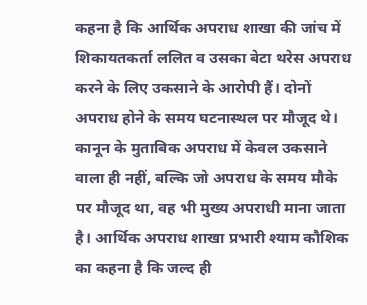कहना है कि आर्थिक अपराध शाखा की जांच में शिकायतकर्ता ललित व उसका बेटा थरेस अपराध करने के लिए उकसाने के आरोपी हैं। दोनों अपराध होने के समय घटनास्थल पर मौजूद थे। कानून के मुताबिक अपराध में केवल उकसाने वाला ही नहीं, बल्कि जो अपराध के समय मौके पर मौजूद था, वह भी मुख्य अपराधी माना जाता है। आर्थिक अपराध शाखा प्रभारी श्याम कौशिक का कहना है कि जल्द ही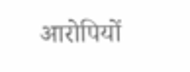आरोपियों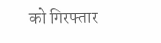को गिरफ्तार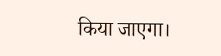किया जाएगा।